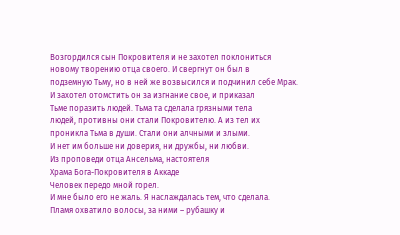Возгордился сын Покровителя и не захотел поклониться
новому творению отца своего. И свергнут он был в
подземную Тьму, но в ней же возвысился и подчинил себе Мрак.
И захотел отомстить он за изгнание свое, и приказал
Тьме поразить людей. Тьма та сделала грязными тела
людей, противны они стали Покровителю. А из тел их
проникла Тьма в души. Стали они алчными и злыми.
И нет им больше ни доверия, ни дружбы, ни любви.
Из проповеди отца Ансельма, настоятеля
Храма Бога-Покровителя в Аккаде
Человек передо мной горел.
И мне было его не жаль. Я наслаждалась тем, что сделала.
Пламя охватило волосы, за ними – рубашку и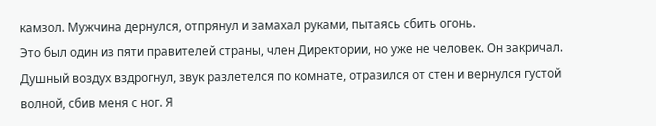камзол. Мужчина дернулся, отпрянул и замахал руками, пытаясь сбить огонь.
Это был один из пяти правителей страны, член Директории, но уже не человек. Он закричал. Душный воздух вздрогнул, звук разлетелся по комнате, отразился от стен и вернулся густой волной, сбив меня с ног. Я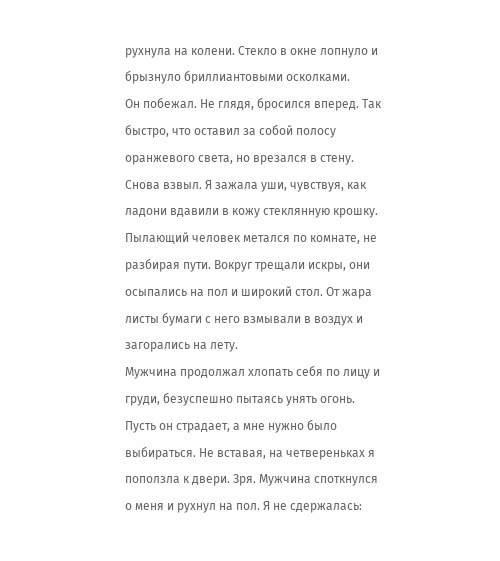рухнула на колени. Стекло в окне лопнуло и брызнуло бриллиантовыми осколками.
Он побежал. Не глядя, бросился вперед. Так быстро, что оставил за собой полосу оранжевого света, но врезался в стену. Снова взвыл. Я зажала уши, чувствуя, как ладони вдавили в кожу стеклянную крошку.
Пылающий человек метался по комнате, не разбирая пути. Вокруг трещали искры, они осыпались на пол и широкий стол. От жара листы бумаги с него взмывали в воздух и загорались на лету.
Мужчина продолжал хлопать себя по лицу и груди, безуспешно пытаясь унять огонь. Пусть он страдает, а мне нужно было выбираться. Не вставая, на четвереньках я поползла к двери. Зря. Мужчина споткнулся о меня и рухнул на пол. Я не сдержалась: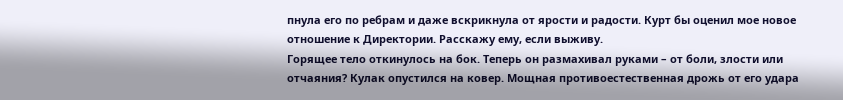пнула его по ребрам и даже вскрикнула от ярости и радости. Курт бы оценил мое новое отношение к Директории. Расскажу ему, если выживу.
Горящее тело откинулось на бок. Теперь он размахивал руками – от боли, злости или отчаяния? Кулак опустился на ковер. Мощная противоестественная дрожь от его удара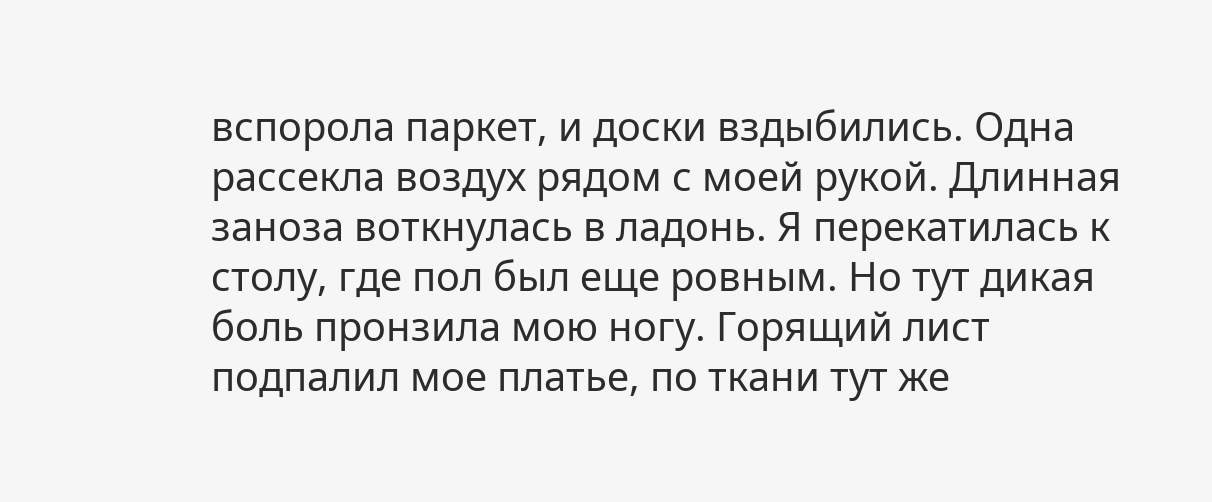вспорола паркет, и доски вздыбились. Одна рассекла воздух рядом с моей рукой. Длинная заноза воткнулась в ладонь. Я перекатилась к столу, где пол был еще ровным. Но тут дикая боль пронзила мою ногу. Горящий лист подпалил мое платье, по ткани тут же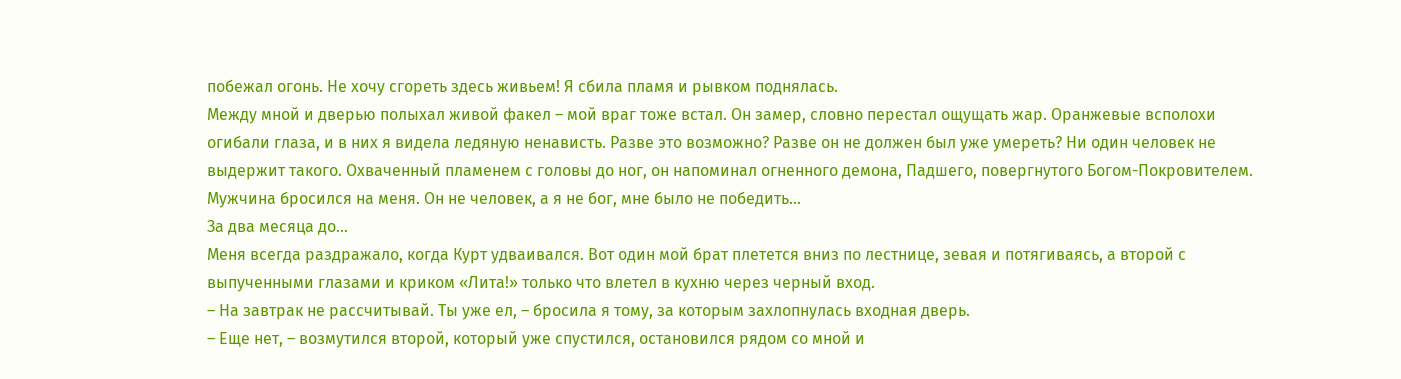побежал огонь. Не хочу сгореть здесь живьем! Я сбила пламя и рывком поднялась.
Между мной и дверью полыхал живой факел – мой враг тоже встал. Он замер, словно перестал ощущать жар. Оранжевые всполохи огибали глаза, и в них я видела ледяную ненависть. Разве это возможно? Разве он не должен был уже умереть? Ни один человек не выдержит такого. Охваченный пламенем с головы до ног, он напоминал огненного демона, Падшего, повергнутого Богом-Покровителем. Мужчина бросился на меня. Он не человек, а я не бог, мне было не победить…
За два месяца до…
Меня всегда раздражало, когда Курт удваивался. Вот один мой брат плетется вниз по лестнице, зевая и потягиваясь, а второй с выпученными глазами и криком «Лита!» только что влетел в кухню через черный вход.
– На завтрак не рассчитывай. Ты уже ел, – бросила я тому, за которым захлопнулась входная дверь.
– Еще нет, – возмутился второй, который уже спустился, остановился рядом со мной и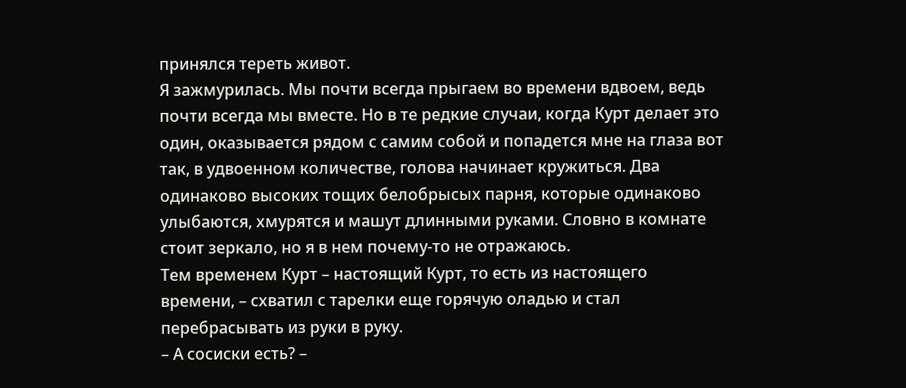принялся тереть живот.
Я зажмурилась. Мы почти всегда прыгаем во времени вдвоем, ведь почти всегда мы вместе. Но в те редкие случаи, когда Курт делает это один, оказывается рядом с самим собой и попадется мне на глаза вот так, в удвоенном количестве, голова начинает кружиться. Два одинаково высоких тощих белобрысых парня, которые одинаково улыбаются, хмурятся и машут длинными руками. Словно в комнате стоит зеркало, но я в нем почему-то не отражаюсь.
Тем временем Курт – настоящий Курт, то есть из настоящего времени, – схватил с тарелки еще горячую оладью и стал перебрасывать из руки в руку.
– А сосиски есть? –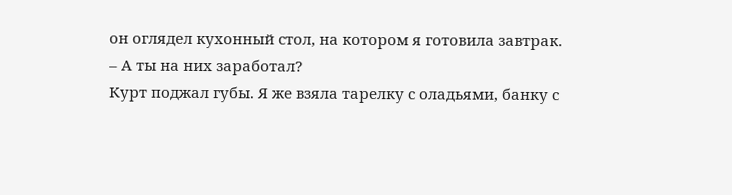он оглядел кухонный стол, на котором я готовила завтрак.
– А ты на них заработал?
Курт поджал губы. Я же взяла тарелку с оладьями, банку с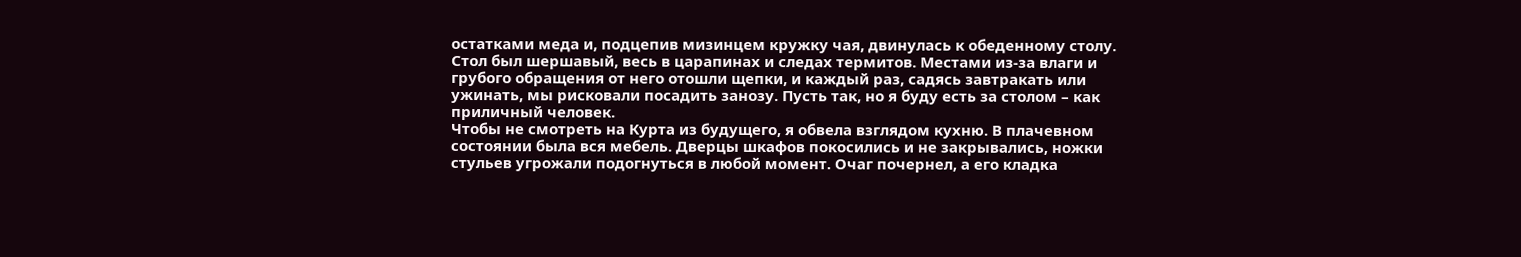остатками меда и, подцепив мизинцем кружку чая, двинулась к обеденному столу. Стол был шершавый, весь в царапинах и следах термитов. Местами из-за влаги и грубого обращения от него отошли щепки, и каждый раз, садясь завтракать или ужинать, мы рисковали посадить занозу. Пусть так, но я буду есть за столом – как приличный человек.
Чтобы не смотреть на Курта из будущего, я обвела взглядом кухню. В плачевном состоянии была вся мебель. Дверцы шкафов покосились и не закрывались, ножки стульев угрожали подогнуться в любой момент. Очаг почернел, а его кладка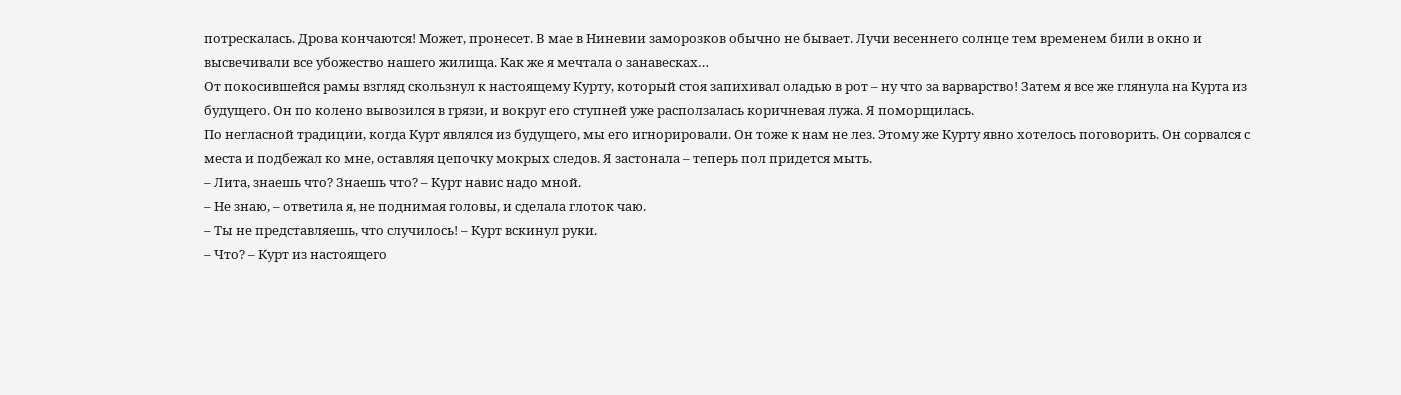потрескалась. Дрова кончаются! Может, пронесет. В мае в Ниневии заморозков обычно не бывает. Лучи весеннего солнце тем временем били в окно и высвечивали все убожество нашего жилища. Как же я мечтала о занавесках…
От покосившейся рамы взгляд скользнул к настоящему Курту, который стоя запихивал оладью в рот – ну что за варварство! Затем я все же глянула на Курта из будущего. Он по колено вывозился в грязи, и вокруг его ступней уже расползалась коричневая лужа. Я поморщилась.
По негласной традиции, когда Курт являлся из будущего, мы его игнорировали. Он тоже к нам не лез. Этому же Курту явно хотелось поговорить. Он сорвался с места и подбежал ко мне, оставляя цепочку мокрых следов. Я застонала – теперь пол придется мыть.
– Лита, знаешь что? Знаешь что? – Курт навис надо мной.
– Не знаю, – ответила я, не поднимая головы, и сделала глоток чаю.
– Ты не представляешь, что случилось! – Курт вскинул руки.
– Что? – Курт из настоящего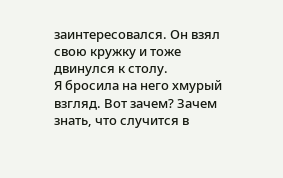заинтересовался. Он взял свою кружку и тоже двинулся к столу.
Я бросила на него хмурый взгляд. Вот зачем? Зачем знать, что случится в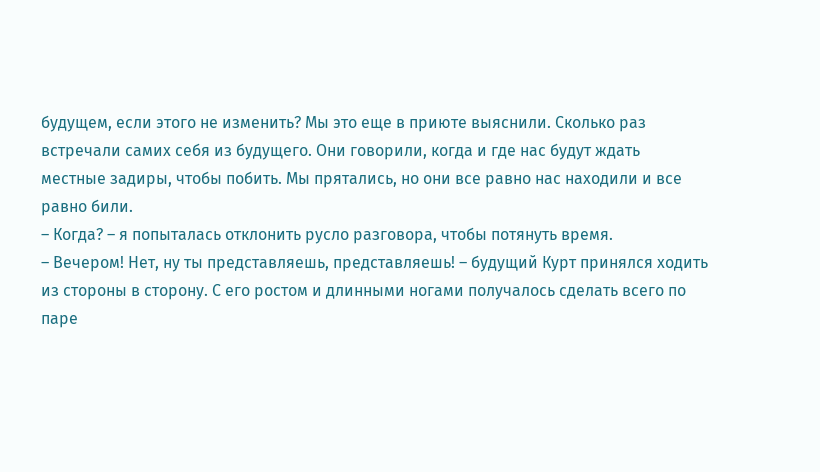будущем, если этого не изменить? Мы это еще в приюте выяснили. Сколько раз встречали самих себя из будущего. Они говорили, когда и где нас будут ждать местные задиры, чтобы побить. Мы прятались, но они все равно нас находили и все равно били.
– Когда? – я попыталась отклонить русло разговора, чтобы потянуть время.
– Вечером! Нет, ну ты представляешь, представляешь! – будущий Курт принялся ходить из стороны в сторону. С его ростом и длинными ногами получалось сделать всего по паре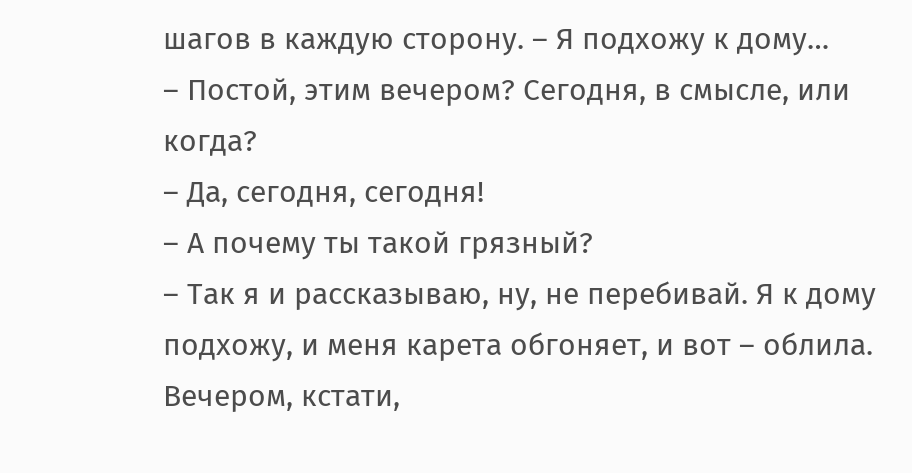шагов в каждую сторону. – Я подхожу к дому…
– Постой, этим вечером? Сегодня, в смысле, или когда?
– Да, сегодня, сегодня!
– А почему ты такой грязный?
– Так я и рассказываю, ну, не перебивай. Я к дому подхожу, и меня карета обгоняет, и вот – облила. Вечером, кстати,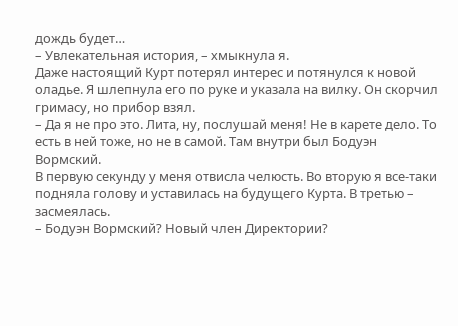дождь будет…
– Увлекательная история, – хмыкнула я.
Даже настоящий Курт потерял интерес и потянулся к новой оладье. Я шлепнула его по руке и указала на вилку. Он скорчил гримасу, но прибор взял.
– Да я не про это. Лита, ну, послушай меня! Не в карете дело. То есть в ней тоже, но не в самой. Там внутри был Бодуэн Вормский.
В первую секунду у меня отвисла челюсть. Во вторую я все-таки подняла голову и уставилась на будущего Курта. В третью – засмеялась.
– Бодуэн Вормский? Новый член Директории?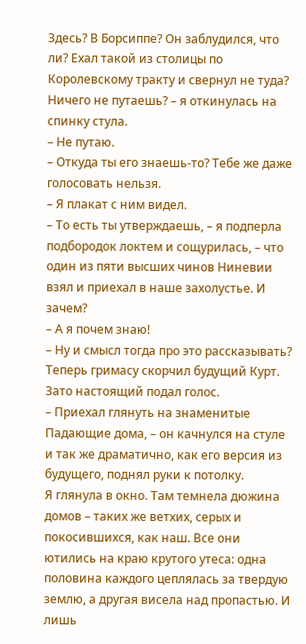Здесь? В Борсиппе? Он заблудился, что ли? Ехал такой из столицы по Королевскому тракту и свернул не туда? Ничего не путаешь? – я откинулась на спинку стула.
– Не путаю.
– Откуда ты его знаешь-то? Тебе же даже голосовать нельзя.
– Я плакат с ним видел.
– То есть ты утверждаешь, – я подперла подбородок локтем и сощурилась, – что один из пяти высших чинов Ниневии взял и приехал в наше захолустье. И зачем?
– А я почем знаю!
– Ну и смысл тогда про это рассказывать?
Теперь гримасу скорчил будущий Курт. Зато настоящий подал голос.
– Приехал глянуть на знаменитые Падающие дома, – он качнулся на стуле и так же драматично, как его версия из будущего, поднял руки к потолку.
Я глянула в окно. Там темнела дюжина домов – таких же ветхих, серых и покосившихся, как наш. Все они ютились на краю крутого утеса: одна половина каждого цеплялась за твердую землю, а другая висела над пропастью. И лишь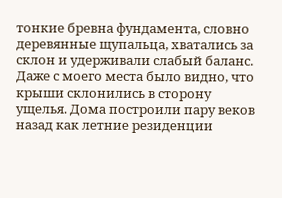тонкие бревна фундамента, словно деревянные щупальца, хватались за склон и удерживали слабый баланс. Даже с моего места было видно, что крыши склонились в сторону ущелья. Дома построили пару веков назад как летние резиденции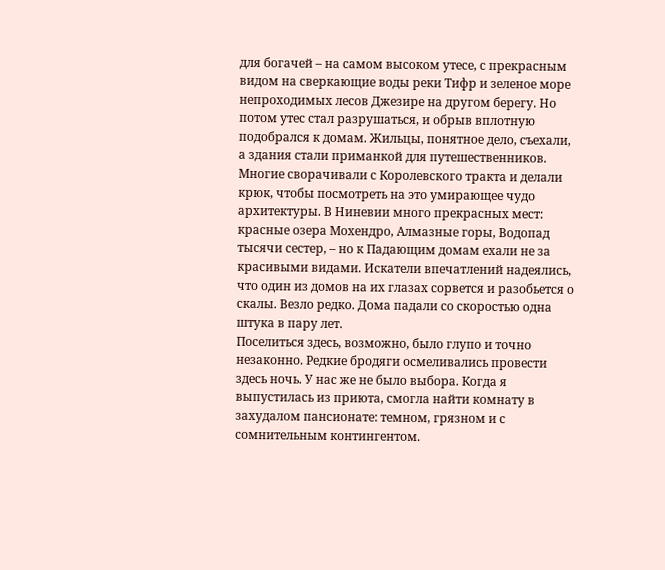для богачей – на самом высоком утесе, с прекрасным видом на сверкающие воды реки Тифр и зеленое море непроходимых лесов Джезире на другом берегу. Но потом утес стал разрушаться, и обрыв вплотную подобрался к домам. Жильцы, понятное дело, съехали, а здания стали приманкой для путешественников. Многие сворачивали с Королевского тракта и делали крюк, чтобы посмотреть на это умирающее чудо архитектуры. В Ниневии много прекрасных мест: красные озера Мохендро, Алмазные горы, Водопад тысячи сестер, – но к Падающим домам ехали не за красивыми видами. Искатели впечатлений надеялись, что один из домов на их глазах сорвется и разобьется о скалы. Везло редко. Дома падали со скоростью одна штука в пару лет.
Поселиться здесь, возможно, было глупо и точно незаконно. Редкие бродяги осмеливались провести здесь ночь. У нас же не было выбора. Когда я выпустилась из приюта, смогла найти комнату в захудалом пансионате: темном, грязном и с сомнительным контингентом.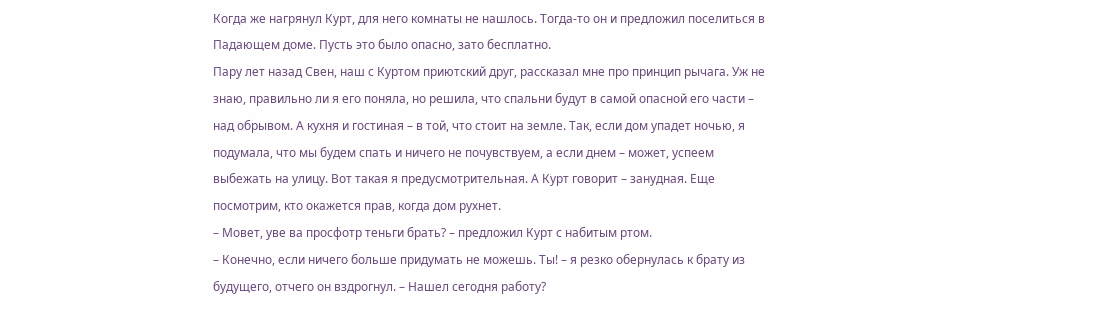Когда же нагрянул Курт, для него комнаты не нашлось. Тогда-то он и предложил поселиться в Падающем доме. Пусть это было опасно, зато бесплатно.
Пару лет назад Свен, наш с Куртом приютский друг, рассказал мне про принцип рычага. Уж не знаю, правильно ли я его поняла, но решила, что спальни будут в самой опасной его части – над обрывом. А кухня и гостиная – в той, что стоит на земле. Так, если дом упадет ночью, я подумала, что мы будем спать и ничего не почувствуем, а если днем – может, успеем выбежать на улицу. Вот такая я предусмотрительная. А Курт говорит – занудная. Еще посмотрим, кто окажется прав, когда дом рухнет.
– Мовет, уве ва просфотр теньги брать? – предложил Курт с набитым ртом.
– Конечно, если ничего больше придумать не можешь. Ты! – я резко обернулась к брату из будущего, отчего он вздрогнул. – Нашел сегодня работу?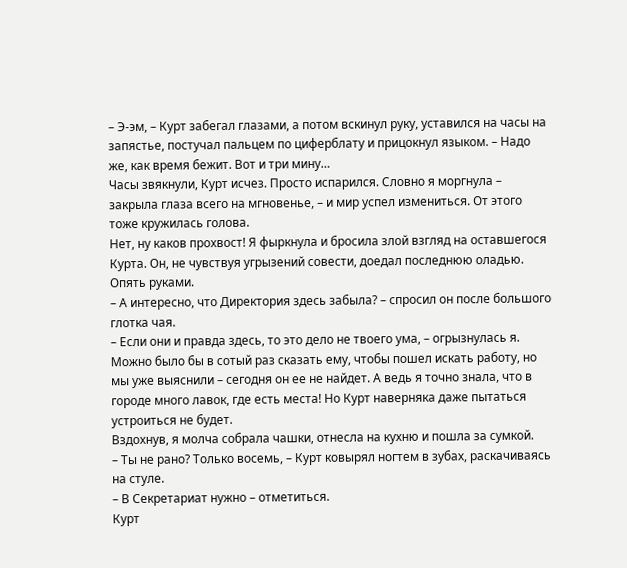– Э-эм, – Курт забегал глазами, а потом вскинул руку, уставился на часы на запястье, постучал пальцем по циферблату и прицокнул языком. – Надо же, как время бежит. Вот и три мину…
Часы звякнули, Курт исчез. Просто испарился. Словно я моргнула – закрыла глаза всего на мгновенье, – и мир успел измениться. От этого тоже кружилась голова.
Нет, ну каков прохвост! Я фыркнула и бросила злой взгляд на оставшегося Курта. Он, не чувствуя угрызений совести, доедал последнюю оладью. Опять руками.
– А интересно, что Директория здесь забыла? – спросил он после большого глотка чая.
– Если они и правда здесь, то это дело не твоего ума, – огрызнулась я.
Можно было бы в сотый раз сказать ему, чтобы пошел искать работу, но мы уже выяснили – сегодня он ее не найдет. А ведь я точно знала, что в городе много лавок, где есть места! Но Курт наверняка даже пытаться устроиться не будет.
Вздохнув, я молча собрала чашки, отнесла на кухню и пошла за сумкой.
– Ты не рано? Только восемь, – Курт ковырял ногтем в зубах, раскачиваясь на стуле.
– В Секретариат нужно – отметиться.
Курт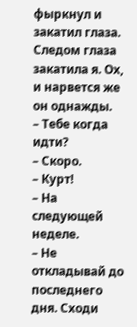фыркнул и закатил глаза. Следом глаза закатила я. Ох, и нарвется же он однажды.
– Тебе когда идти?
– Скоро.
– Курт!
– На следующей неделе.
– Не откладывай до последнего дня. Сходи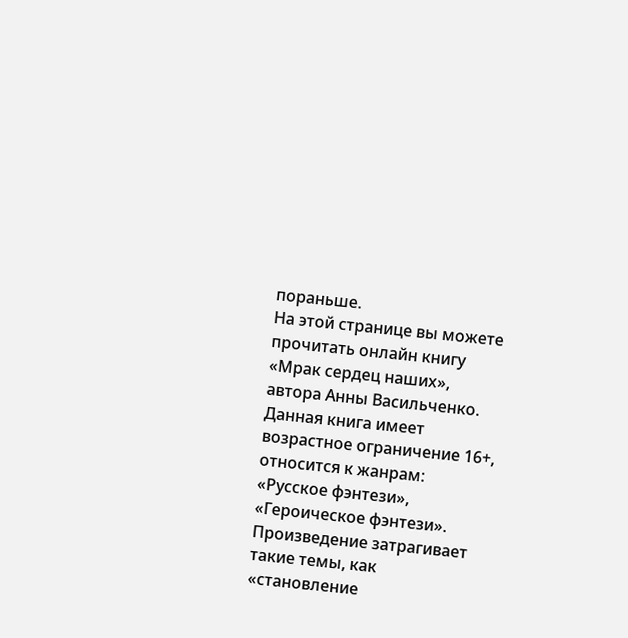пораньше.
На этой странице вы можете прочитать онлайн книгу «Мрак сердец наших», автора Анны Васильченко. Данная книга имеет возрастное ограничение 16+, относится к жанрам: «Русское фэнтези», «Героическое фэнтези». Произведение затрагивает такие темы, как «становление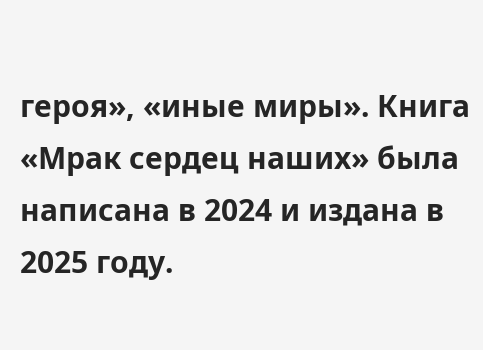героя», «иные миры». Книга «Мрак сердец наших» была написана в 2024 и издана в 2025 году.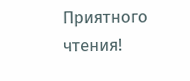Приятного чтения!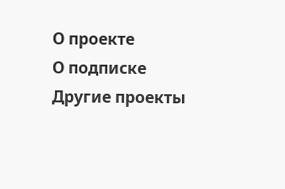О проекте
О подписке
Другие проекты